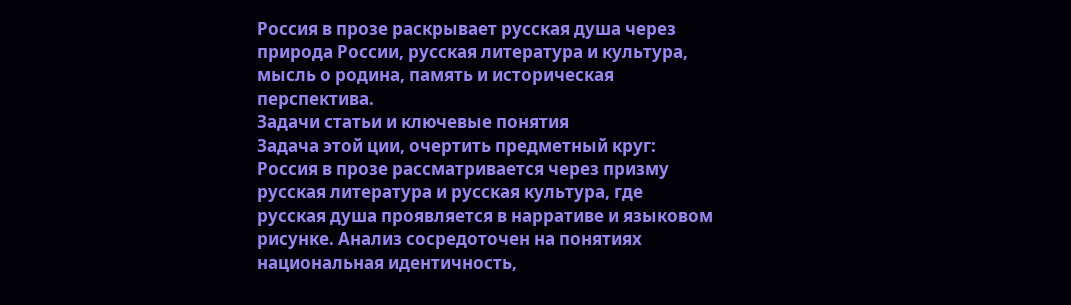Россия в прозе раскрывает русская душа через природa России, русская литература и культура, мысль о родина, память и историческая перспектива.
Задачи статьи и ключевые понятия
Задача этой ции, очертить предметный круг: Россия в прозе рассматривается через призму русская литература и русская культура, где русская душа проявляется в нарративе и языковом рисунке. Анализ сосредоточен на понятиях национальная идентичность,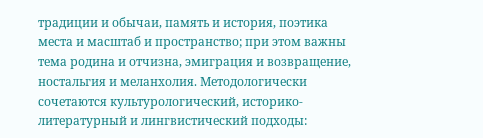традиции и обычаи, память и история, поэтика места и масштаб и пространство; при этом важны тема родина и отчизна, эмиграция и возвращение, ностальгия и меланхолия. Методологически сочетаются культурологический, историко-литературный и лингвистический подходы: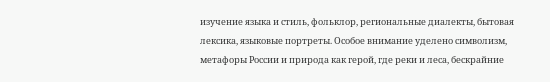изучение языка и стиль, фольклор, региональные диалекты, бытовая лексика, языковые портреты. Особое внимание уделено символизм, метафоры России и природа как герой, где реки и леса, бескрайние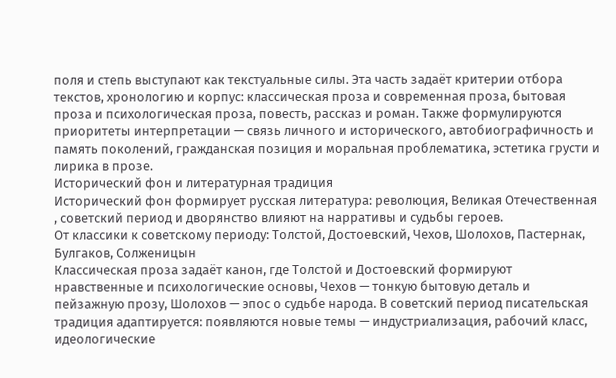поля и степь выступают как текстуальные силы. Эта часть задаёт критерии отбора текстов, хронологию и корпус: классическая проза и современная проза, бытовая проза и психологическая проза, повесть, рассказ и роман. Также формулируются приоритеты интерпретации — связь личного и исторического, автобиографичность и память поколений, гражданская позиция и моральная проблематика, эстетика грусти и лирика в прозе.
Исторический фон и литературная традиция
Исторический фон формирует русская литература: революция, Великая Отечественная , советский период и дворянство влияют на нарративы и судьбы героев.
От классики к советскому периоду: Толстой, Достоевский, Чехов, Шолохов, Пастернак, Булгаков, Солженицын
Классическая проза задаёт канон, где Толстой и Достоевский формируют нравственные и психологические оснoвы, Чехов — тонкую бытовую деталь и пейзажную прoзу, Шолохов — эпос о судьбе народа. В советский период писательская традиция адаптируется: появляются новые темы — индустриализация, рабочий класс, идеологические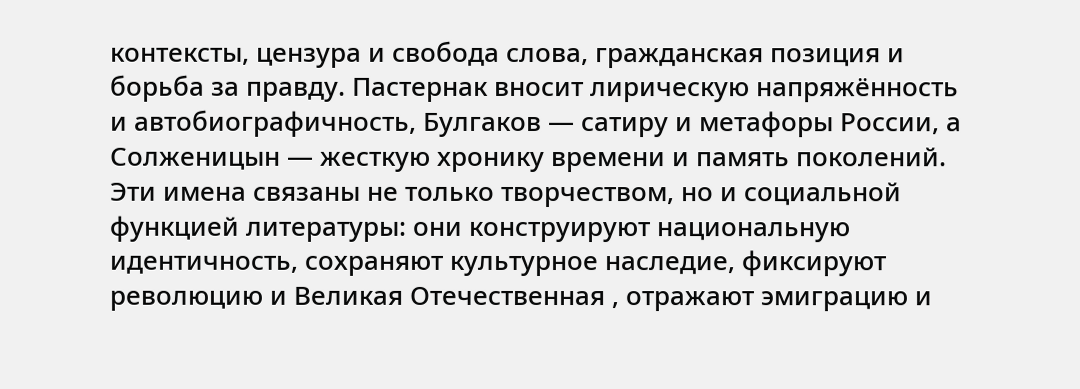контексты, цензура и свобода слова, гражданская позиция и борьба за правду. Пастернак вносит лирическую напряжённость и автобиографичность, Булгаков — сатиру и метафоры России, а Солженицын — жесткую хронику времени и память поколений. Эти имена связаны не только творчеством, но и социальной функцией литературы: они конструируют национальную идентичность, сохраняют культурное наследие, фиксируют революцию и Великая Отечественная , отражают эмиграцию и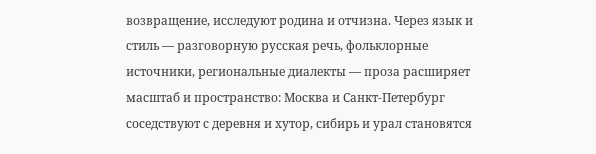возвращение, исследуют родина и отчизна. Через язык и стиль — разговорную русская речь, фольклорные источники, региональные диалекты — проза расширяет масштаб и пространство: Москва и Санкт-Петербург соседствуют с деревня и хутор, сибирь и урал становятся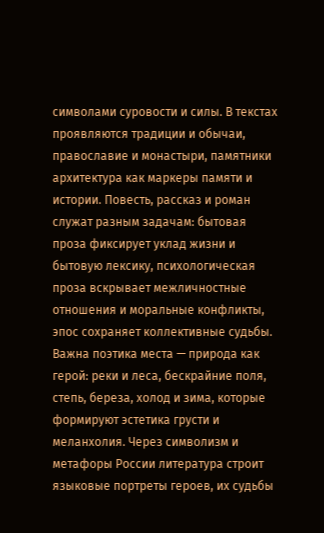символами суровости и силы. В текстах проявляются традиции и обычаи, православие и монастыри, памятники архитектура как маркеры памяти и истории. Повесть, рассказ и роман служат разным задачам: бытовая проза фиксирует уклад жизни и бытовую лексику, психологическая проза вскрывает межличностные отношения и моральные конфликты, эпос сохраняет коллективные судьбы. Важна поэтика места — природа как герой: реки и леса, бескрайние поля, степь, береза, холод и зима, которые формируют эстетика грусти и меланхолия. Через символизм и метафоры России литература строит языковые портреты героев, их судьбы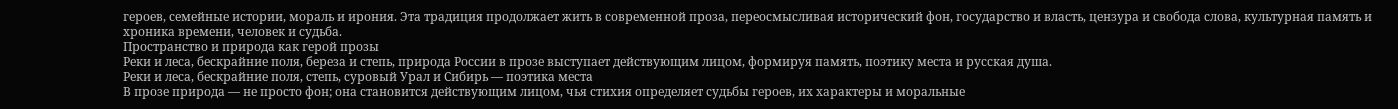героев, семейные истории, мораль и ирония. Эта традиция продолжает жить в современной проза, переосмысливая исторический фон, государство и власть, цензура и свобода слова, культурная память и хроника времени, человек и судьба.
Пространство и природа как герой прозы
Реки и леса, бескрайние поля, береза и степь, природа России в прозе выступает действующим лицом, формируя память, поэтику места и русская душа.
Реки и леса, бескрайние поля, степь, суровый Урал и Сибирь — поэтика места
В прозе природа — не просто фон; она становится действующим лицом, чья стихия определяет судьбы героев, их характеры и моральные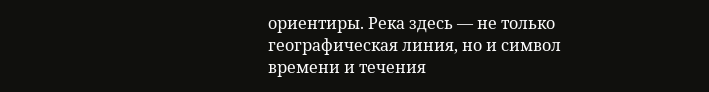ориентиры. Река здесь — не только географическая линия, но и символ времени и течения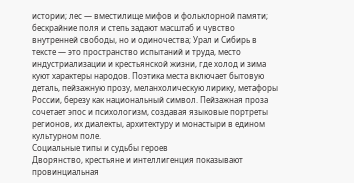истории; лес — вместилище мифов и фольклорной памяти; бескрайние поля и степь задают масштаб и чувство внутренней свободы, но и одиночества; Урал и Сибирь в тексте — это пространство испытаний и труда, место индустриализации и крестьянской жизни, где холод и зима куют характеры народов. Поэтика места включает бытовую деталь, пейзажную прозу, меланхолическую лирику, метафоры России, березу как национальный символ. Пейзажная проза сочетает эпос и психологизм, создавая языковые портреты регионов, их диалекты, архитектуру и монастыри в едином культурном поле.
Социальные типы и судьбы героев
Дворянство, крестьяне и интеллигенция показывают провинциальная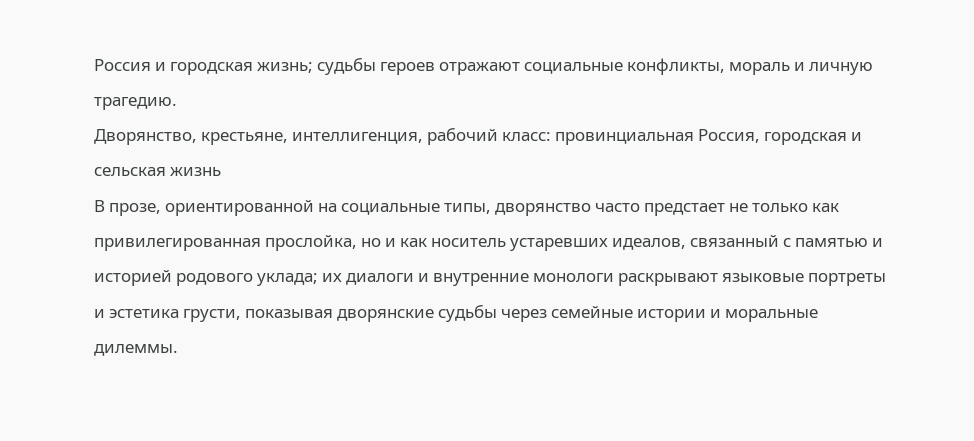Россия и городская жизнь; судьбы героев отражают социальные конфликты, мораль и личную трагедию.
Дворянство, крестьяне, интеллигенция, рабочий класс: провинциальная Россия, городская и сельская жизнь
В прозе, ориентированной на социальные типы, дворянство часто предстает не только как привилегированная прослойка, но и как носитель устаревших идеалов, связанный с памятью и историей родового уклада; их диалоги и внутренние монологи раскрывают языковые портреты и эстетика грусти, показывая дворянские судьбы через семейные истории и моральные дилеммы.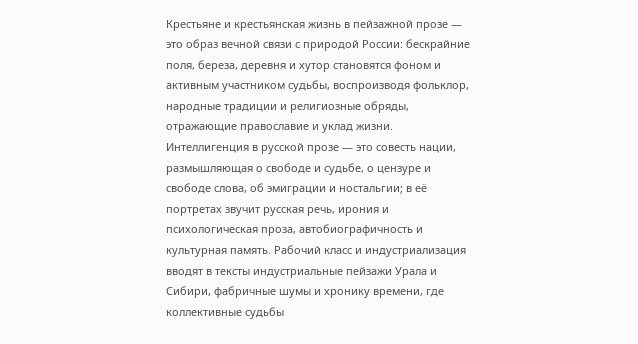Крестьяне и крестьянская жизнь в пейзажной прозе — это образ вечной связи с природой России: бескрайние поля, береза, деревня и хутор становятся фоном и активным участником судьбы, воспроизводя фольклор, народные традиции и религиозные обряды, отражающие православие и уклад жизни. Интеллигенция в русской прозе — это совесть нации, размышляющая о свободе и судьбе, о цензуре и свободе слова, об эмиграции и ностальгии; в её портретах звучит русская речь, ирония и психологическая проза, автобиографичность и культурная память. Рабочий класс и индустриализация вводят в тексты индустриальные пейзажи Урала и Сибири, фабричные шумы и хронику времени, где коллективные судьбы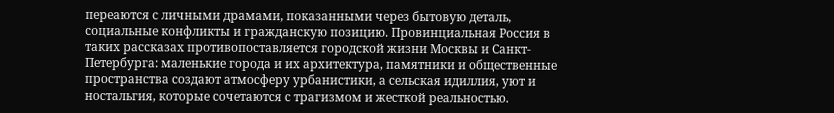переаются с личными драмами, показанными через бытовую деталь, социальные конфликты и гражданскую позицию. Провинциальная Россия в таких рассказах противопоставляется городской жизни Москвы и Санкт-Петербурга: маленькие города и их архитектура, памятники и общественные пространства создают атмосферу урбанистики, а сельская идиллия, уют и ностальгия, которые сочетаются с трагизмом и жесткой реальностью.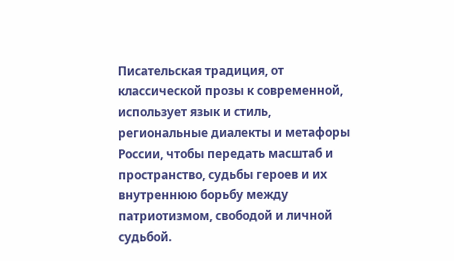Писательская традиция, от классической прозы к современной, использует язык и стиль, региональные диалекты и метафоры России, чтобы передать масштаб и пространство, судьбы героев и их внутреннюю борьбу между патриотизмом, свободой и личной судьбой.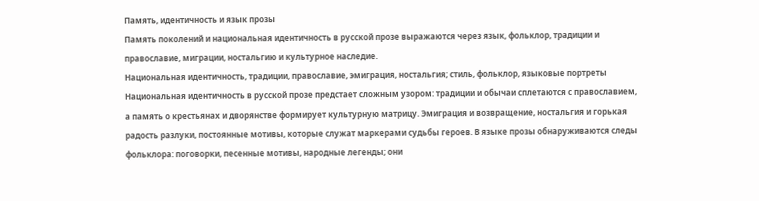Память, идентичность и язык прозы
Память поколений и национальная идентичность в русской прозе выражаются через язык, фольклор, традиции и православие, миграции, ностальгию и культурное наследие.
Национальная идентичность, традиции, православие, эмиграция, ностальгия; стиль, фольклор, языковые портреты
Национальная идентичность в русской прозе предстает сложным узором: традиции и обычаи сплетаются с православием, а память о крестьянах и дворянстве формирует культурную матрицу. Эмиграция и возвращение, ностальгия и горькая радость разлуки, постоянные мотивы, которые служат маркерами судьбы героев. В языке прозы обнаруживаются следы фольклора: поговорки, песенные мотивы, народные легенды; они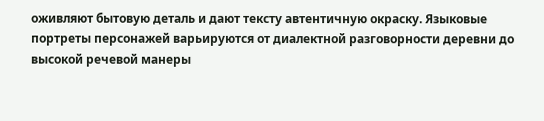оживляют бытовую деталь и дают тексту автентичную окраску. Языковые портреты персонажей варьируются от диалектной разговорности деревни до высокой речевой манеры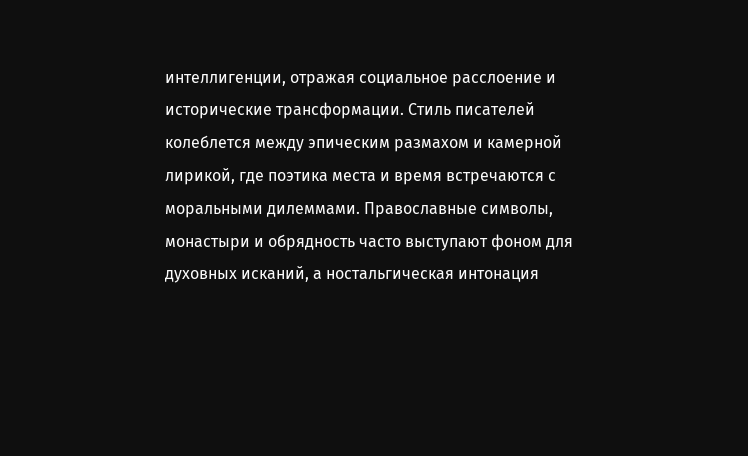интеллигенции, отражая социальное расслоение и исторические трансформации. Стиль писателей колеблется между эпическим размахом и камерной лирикой, где поэтика места и время встречаются с моральными дилеммами. Православные символы, монастыри и обрядность часто выступают фоном для духовных исканий, а ностальгическая интонация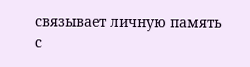связывает личную память с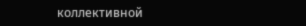коллективной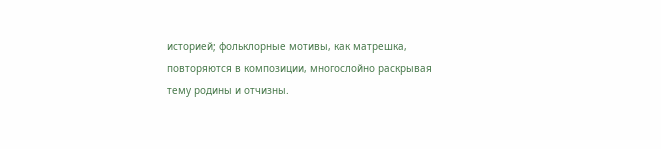историей; фольклорные мотивы, как матрешка, повторяются в композиции, многослойно раскрывая тему родины и отчизны.